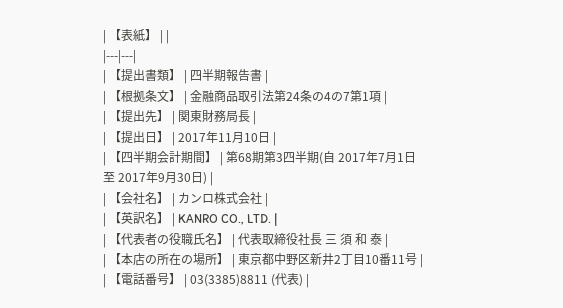| 【表紙】 | |
|---|---|
| 【提出書類】 | 四半期報告書 |
| 【根拠条文】 | 金融商品取引法第24条の4の7第1項 |
| 【提出先】 | 関東財務局長 |
| 【提出日】 | 2017年11月10日 |
| 【四半期会計期間】 | 第68期第3四半期(自 2017年7月1日 至 2017年9月30日) |
| 【会社名】 | カンロ株式会社 |
| 【英訳名】 | KANRO CO., LTD. |
| 【代表者の役職氏名】 | 代表取締役社長 三 須 和 泰 |
| 【本店の所在の場所】 | 東京都中野区新井2丁目10番11号 |
| 【電話番号】 | 03(3385)8811 (代表) |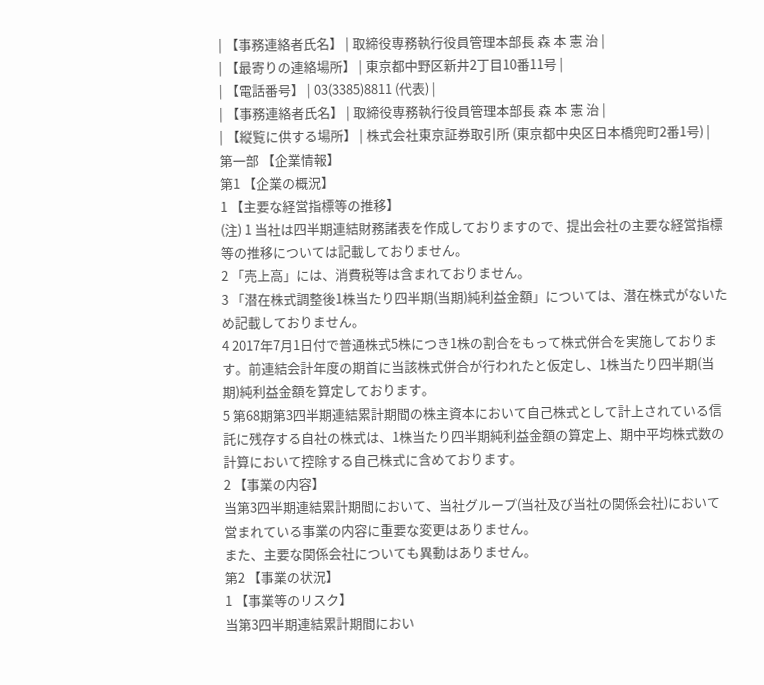| 【事務連絡者氏名】 | 取締役専務執行役員管理本部長 森 本 憲 治 |
| 【最寄りの連絡場所】 | 東京都中野区新井2丁目10番11号 |
| 【電話番号】 | 03(3385)8811 (代表) |
| 【事務連絡者氏名】 | 取締役専務執行役員管理本部長 森 本 憲 治 |
| 【縦覧に供する場所】 | 株式会社東京証券取引所 (東京都中央区日本橋兜町2番1号) |
第一部 【企業情報】
第1 【企業の概況】
1 【主要な経営指標等の推移】
(注) 1 当社は四半期連結財務諸表を作成しておりますので、提出会社の主要な経営指標等の推移については記載しておりません。
2 「売上高」には、消費税等は含まれておりません。
3 「潜在株式調整後1株当たり四半期(当期)純利益金額」については、潜在株式がないため記載しておりません。
4 2017年7月1日付で普通株式5株につき1株の割合をもって株式併合を実施しております。前連結会計年度の期首に当該株式併合が行われたと仮定し、1株当たり四半期(当期)純利益金額を算定しております。
5 第68期第3四半期連結累計期間の株主資本において自己株式として計上されている信託に残存する自社の株式は、1株当たり四半期純利益金額の算定上、期中平均株式数の計算において控除する自己株式に含めております。
2 【事業の内容】
当第3四半期連結累計期間において、当社グループ(当社及び当社の関係会社)において営まれている事業の内容に重要な変更はありません。
また、主要な関係会社についても異動はありません。
第2 【事業の状況】
1 【事業等のリスク】
当第3四半期連結累計期間におい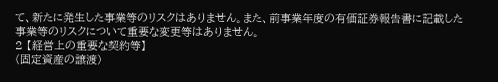て、新たに発生した事業等のリスクはありません。また、前事業年度の有価証券報告書に記載した事業等のリスクについて重要な変更等はありません。
2 【経営上の重要な契約等】
(固定資産の譲渡)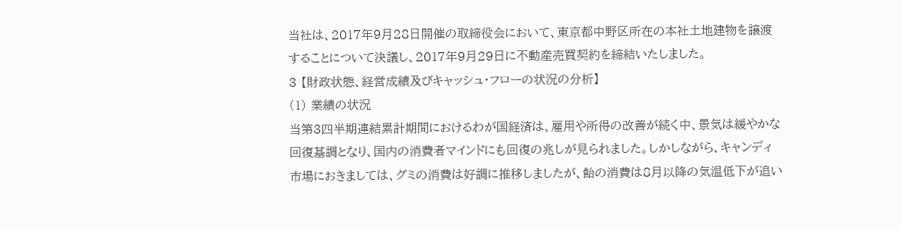当社は、2017年9月28日開催の取締役会において、東京都中野区所在の本社土地建物を譲渡することについて決議し、2017年9月29日に不動産売買契約を締結いたしました。
3 【財政状態、経営成績及びキャッシュ・フローの状況の分析】
(1) 業績の状況
当第3四半期連結累計期間におけるわが国経済は、雇用や所得の改善が続く中、景気は緩やかな回復基調となり、国内の消費者マインドにも回復の兆しが見られました。しかしながら、キャンディ市場におきましては、グミの消費は好調に推移しましたが、飴の消費は8月以降の気温低下が追い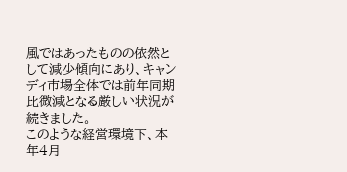風ではあったものの依然として減少傾向にあり、キャンディ市場全体では前年同期比微減となる厳しい状況が続きました。
このような経営環境下、本年4月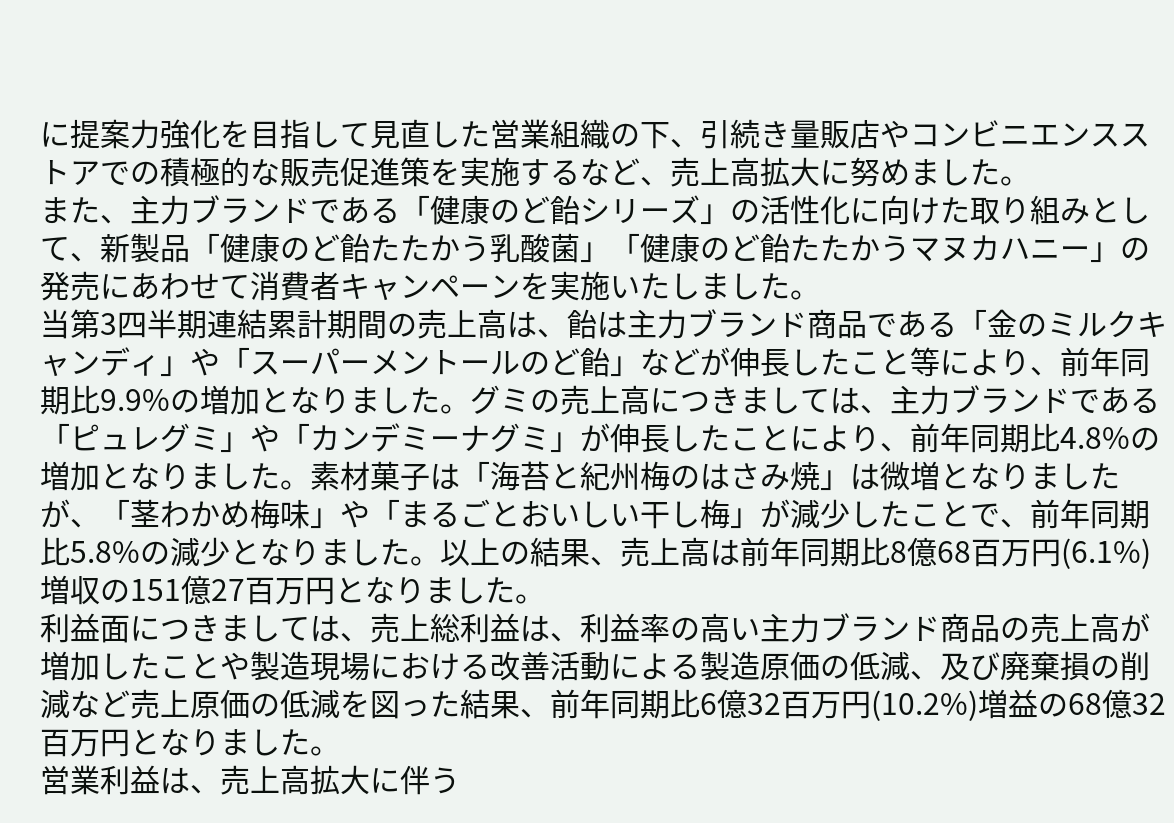に提案力強化を目指して見直した営業組織の下、引続き量販店やコンビニエンスストアでの積極的な販売促進策を実施するなど、売上高拡大に努めました。
また、主力ブランドである「健康のど飴シリーズ」の活性化に向けた取り組みとして、新製品「健康のど飴たたかう乳酸菌」「健康のど飴たたかうマヌカハニー」の発売にあわせて消費者キャンペーンを実施いたしました。
当第3四半期連結累計期間の売上高は、飴は主力ブランド商品である「金のミルクキャンディ」や「スーパーメントールのど飴」などが伸長したこと等により、前年同期比9.9%の増加となりました。グミの売上高につきましては、主力ブランドである「ピュレグミ」や「カンデミーナグミ」が伸長したことにより、前年同期比4.8%の増加となりました。素材菓子は「海苔と紀州梅のはさみ焼」は微増となりましたが、「茎わかめ梅味」や「まるごとおいしい干し梅」が減少したことで、前年同期比5.8%の減少となりました。以上の結果、売上高は前年同期比8億68百万円(6.1%)増収の151億27百万円となりました。
利益面につきましては、売上総利益は、利益率の高い主力ブランド商品の売上高が増加したことや製造現場における改善活動による製造原価の低減、及び廃棄損の削減など売上原価の低減を図った結果、前年同期比6億32百万円(10.2%)増益の68億32百万円となりました。
営業利益は、売上高拡大に伴う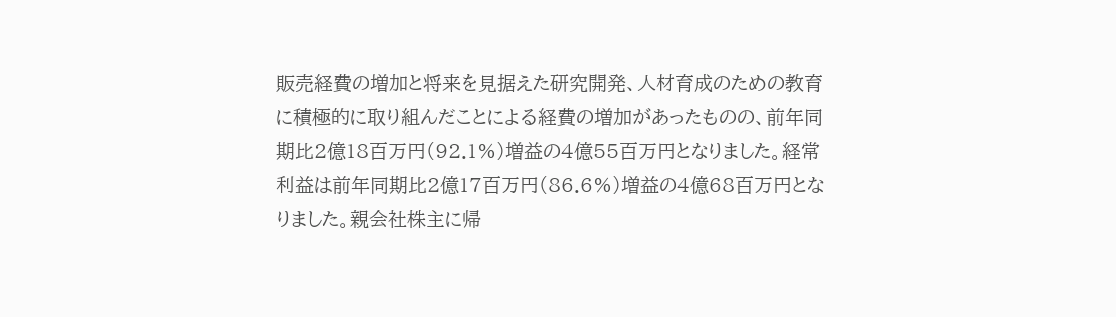販売経費の増加と将来を見据えた研究開発、人材育成のための教育に積極的に取り組んだことによる経費の増加があったものの、前年同期比2億18百万円(92.1%)増益の4億55百万円となりました。経常利益は前年同期比2億17百万円(86.6%)増益の4億68百万円となりました。親会社株主に帰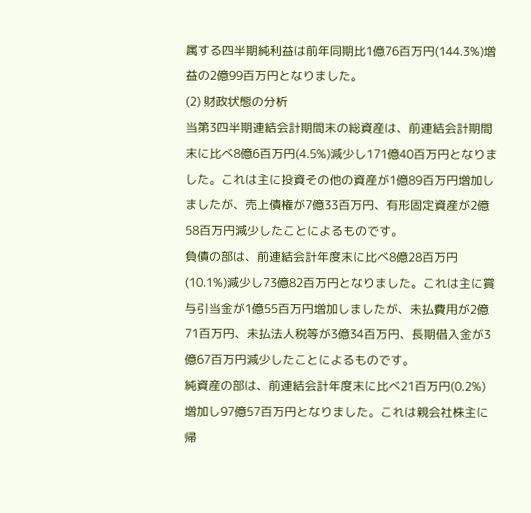属する四半期純利益は前年同期比1億76百万円(144.3%)増益の2億99百万円となりました。
(2) 財政状態の分析
当第3四半期連結会計期間末の総資産は、前連結会計期間末に比べ8億6百万円(4.5%)減少し171億40百万円となりました。これは主に投資その他の資産が1億89百万円増加しましたが、売上債権が7億33百万円、有形固定資産が2億58百万円減少したことによるものです。
負債の部は、前連結会計年度末に比べ8億28百万円(10.1%)減少し73億82百万円となりました。これは主に賞与引当金が1億55百万円増加しましたが、未払費用が2億71百万円、未払法人税等が3億34百万円、長期借入金が3億67百万円減少したことによるものです。
純資産の部は、前連結会計年度末に比べ21百万円(0.2%)増加し97億57百万円となりました。これは親会社株主に帰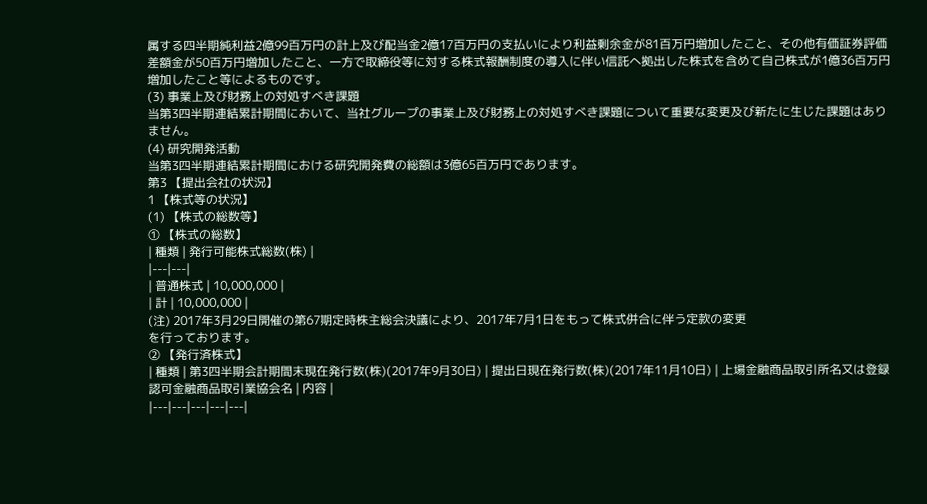属する四半期純利益2億99百万円の計上及び配当金2億17百万円の支払いにより利益剰余金が81百万円増加したこと、その他有価証券評価差額金が50百万円増加したこと、一方で取締役等に対する株式報酬制度の導入に伴い信託へ拠出した株式を含めて自己株式が1億36百万円増加したこと等によるものです。
(3) 事業上及び財務上の対処すべき課題
当第3四半期連結累計期間において、当社グループの事業上及び財務上の対処すべき課題について重要な変更及び新たに生じた課題はありません。
(4) 研究開発活動
当第3四半期連結累計期間における研究開発費の総額は3億65百万円であります。
第3 【提出会社の状況】
1 【株式等の状況】
(1) 【株式の総数等】
① 【株式の総数】
| 種類 | 発行可能株式総数(株) |
|---|---|
| 普通株式 | 10,000,000 |
| 計 | 10,000,000 |
(注) 2017年3月29日開催の第67期定時株主総会決議により、2017年7月1日をもって株式併合に伴う定款の変更
を行っております。
② 【発行済株式】
| 種類 | 第3四半期会計期間末現在発行数(株)(2017年9月30日) | 提出日現在発行数(株)(2017年11月10日) | 上場金融商品取引所名又は登録認可金融商品取引業協会名 | 内容 |
|---|---|---|---|---|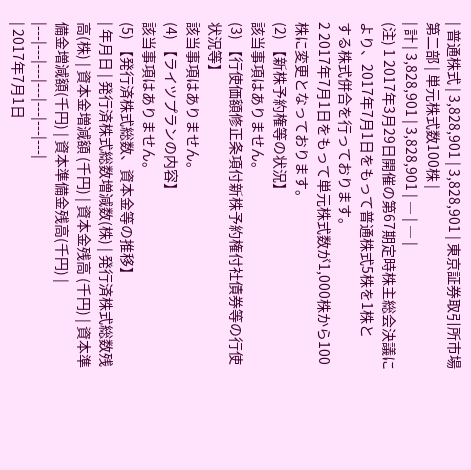| 普通株式 | 3,828,901 | 3,828,901 | 東京証券取引所市場第二部 | 単元株式数100株 |
| 計 | 3,828,901 | 3,828,901 | ― | ― |
(注) 1 2017年3月29日開催の第67期定時株主総会決議により、2017年7月1日をもって普通株式5株を1株と
する株式併合を行っております。
2 2017年7月1日をもって単元株式数が1,000株から100株に変更となっております。
(2) 【新株予約権等の状況】
該当事項はありません。
(3) 【行使価額修正条項付新株予約権付社債券等の行使状況等】
該当事項はありません。
(4) 【ライツプランの内容】
該当事項はありません。
(5) 【発行済株式総数、資本金等の推移】
| 年月日 | 発行済株式総数増減数(株) | 発行済株式総数残高(株) | 資本金増減額 (千円) | 資本金残高 (千円) | 資本準備金増減額(千円) | 資本準備金残高(千円) |
|---|---|---|---|---|---|---|
| 2017年7月1日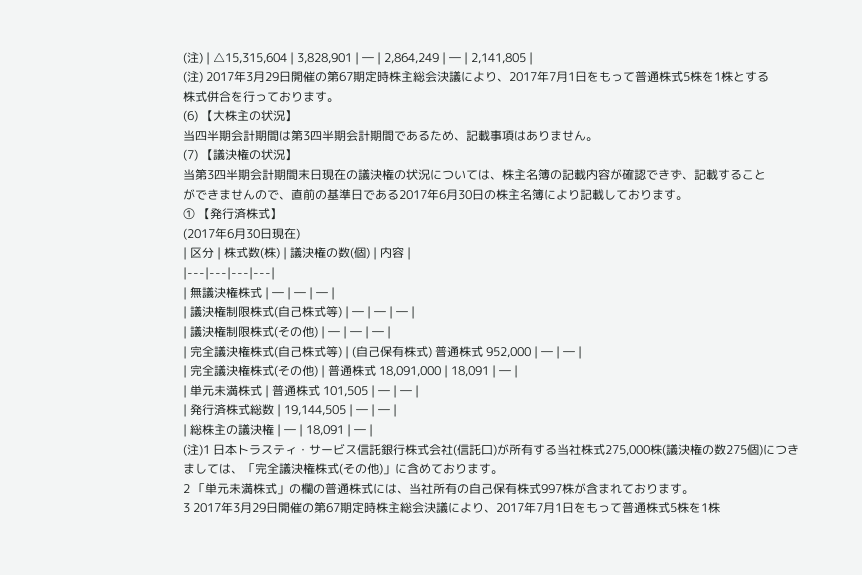(注) | △15,315,604 | 3,828,901 | ― | 2,864,249 | ― | 2,141,805 |
(注) 2017年3月29日開催の第67期定時株主総会決議により、2017年7月1日をもって普通株式5株を1株とする
株式併合を行っております。
(6) 【大株主の状況】
当四半期会計期間は第3四半期会計期間であるため、記載事項はありません。
(7) 【議決権の状況】
当第3四半期会計期間末日現在の議決権の状況については、株主名簿の記載内容が確認できず、記載すること
ができませんので、直前の基準日である2017年6月30日の株主名簿により記載しております。
① 【発行済株式】
(2017年6月30日現在)
| 区分 | 株式数(株) | 議決権の数(個) | 内容 |
|---|---|---|---|
| 無議決権株式 | ― | ― | ― |
| 議決権制限株式(自己株式等) | ― | ― | ― |
| 議決権制限株式(その他) | ― | ― | ― |
| 完全議決権株式(自己株式等) | (自己保有株式) 普通株式 952,000 | ― | ― |
| 完全議決権株式(その他) | 普通株式 18,091,000 | 18,091 | ― |
| 単元未満株式 | 普通株式 101,505 | ― | ― |
| 発行済株式総数 | 19,144,505 | ― | ― |
| 総株主の議決権 | ― | 18,091 | ― |
(注)1 日本トラスティ・サービス信託銀行株式会社(信託口)が所有する当社株式275,000株(議決権の数275個)につきましては、「完全議決権株式(その他)」に含めております。
2 「単元未満株式」の欄の普通株式には、当社所有の自己保有株式997株が含まれております。
3 2017年3月29日開催の第67期定時株主総会決議により、2017年7月1日をもって普通株式5株を1株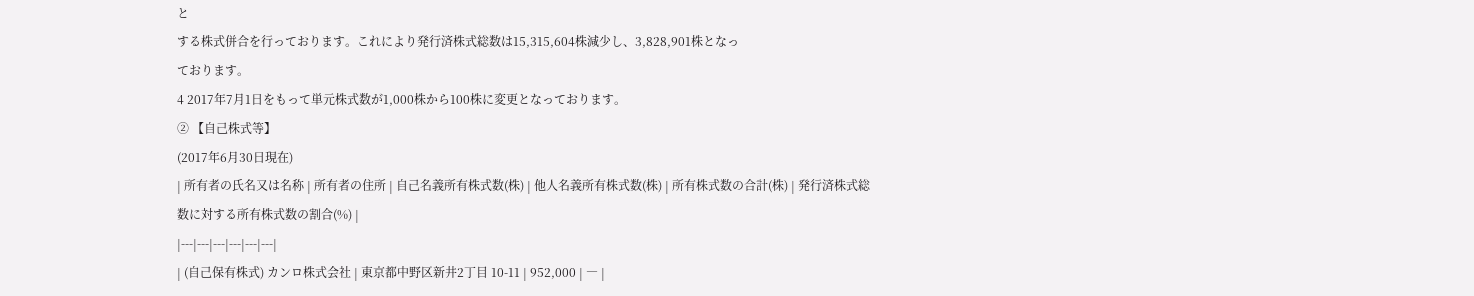と
する株式併合を行っております。これにより発行済株式総数は15,315,604株減少し、3,828,901株となっ
ております。
4 2017年7月1日をもって単元株式数が1,000株から100株に変更となっております。
② 【自己株式等】
(2017年6月30日現在)
| 所有者の氏名又は名称 | 所有者の住所 | 自己名義所有株式数(株) | 他人名義所有株式数(株) | 所有株式数の合計(株) | 発行済株式総数に対する所有株式数の割合(%) |
|---|---|---|---|---|---|
| (自己保有株式) カンロ株式会社 | 東京都中野区新井2丁目 10-11 | 952,000 | ― |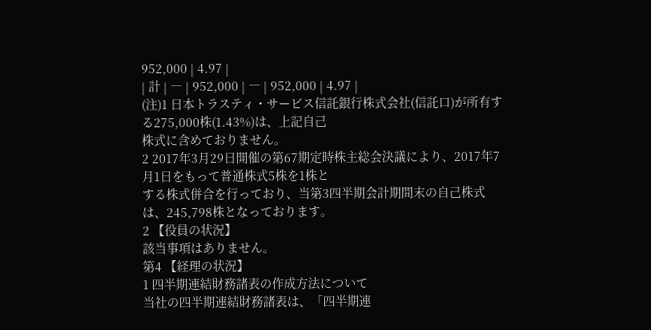952,000 | 4.97 |
| 計 | ― | 952,000 | ― | 952,000 | 4.97 |
(注)1 日本トラスティ・サービス信託銀行株式会社(信託口)が所有する275,000株(1.43%)は、上記自己
株式に含めておりません。
2 2017年3月29日開催の第67期定時株主総会決議により、2017年7月1日をもって普通株式5株を1株と
する株式併合を行っており、当第3四半期会計期間末の自己株式は、245,798株となっております。
2 【役員の状況】
該当事項はありません。
第4 【経理の状況】
1 四半期連結財務諸表の作成方法について
当社の四半期連結財務諸表は、「四半期連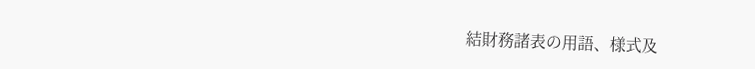結財務諸表の用語、様式及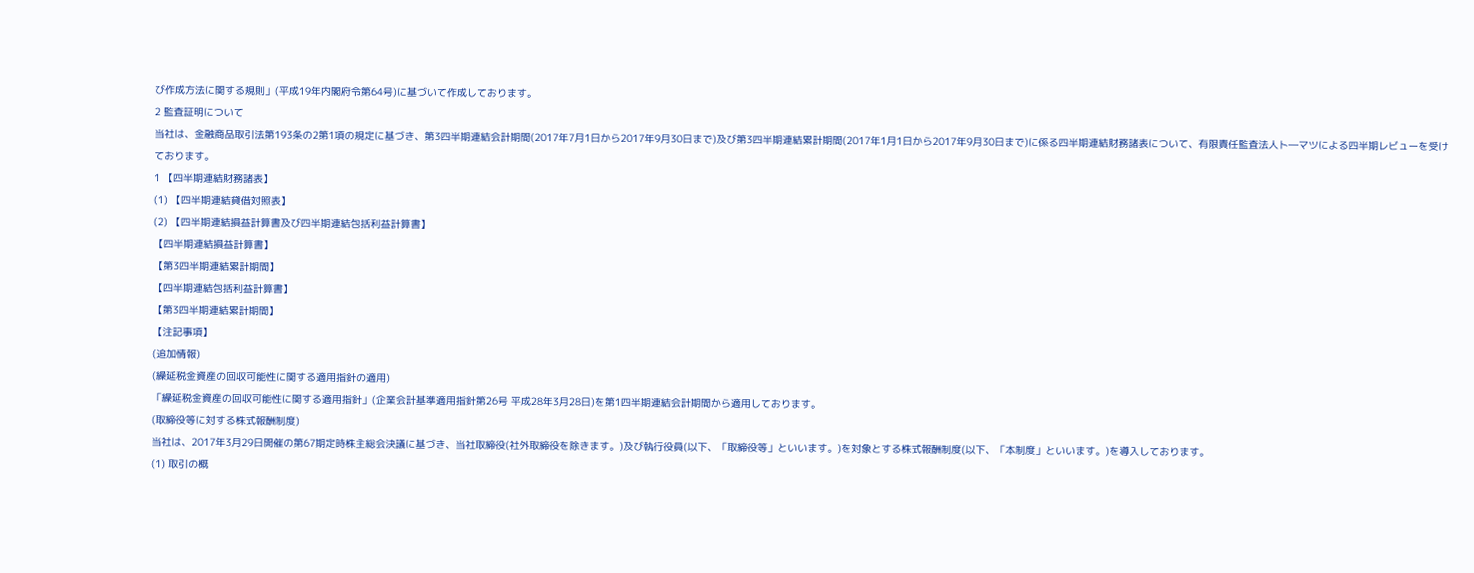び作成方法に関する規則」(平成19年内閣府令第64号)に基づいて作成しております。
2 監査証明について
当社は、金融商品取引法第193条の2第1項の規定に基づき、第3四半期連結会計期間(2017年7月1日から2017年9月30日まで)及び第3四半期連結累計期間(2017年1月1日から2017年9月30日まで)に係る四半期連結財務諸表について、有限責任監査法人ト―マツによる四半期レビューを受けております。
1 【四半期連結財務諸表】
(1) 【四半期連結貸借対照表】
(2) 【四半期連結損益計算書及び四半期連結包括利益計算書】
【四半期連結損益計算書】
【第3四半期連結累計期間】
【四半期連結包括利益計算書】
【第3四半期連結累計期間】
【注記事項】
(追加情報)
(繰延税金資産の回収可能性に関する適用指針の適用)
「繰延税金資産の回収可能性に関する適用指針」(企業会計基準適用指針第26号 平成28年3月28日)を第1四半期連結会計期間から適用しております。
(取締役等に対する株式報酬制度)
当社は、2017年3月29日開催の第67期定時株主総会決議に基づき、当社取締役(社外取締役を除きます。)及び執行役員(以下、「取締役等」といいます。)を対象とする株式報酬制度(以下、「本制度」といいます。)を導入しております。
(1) 取引の概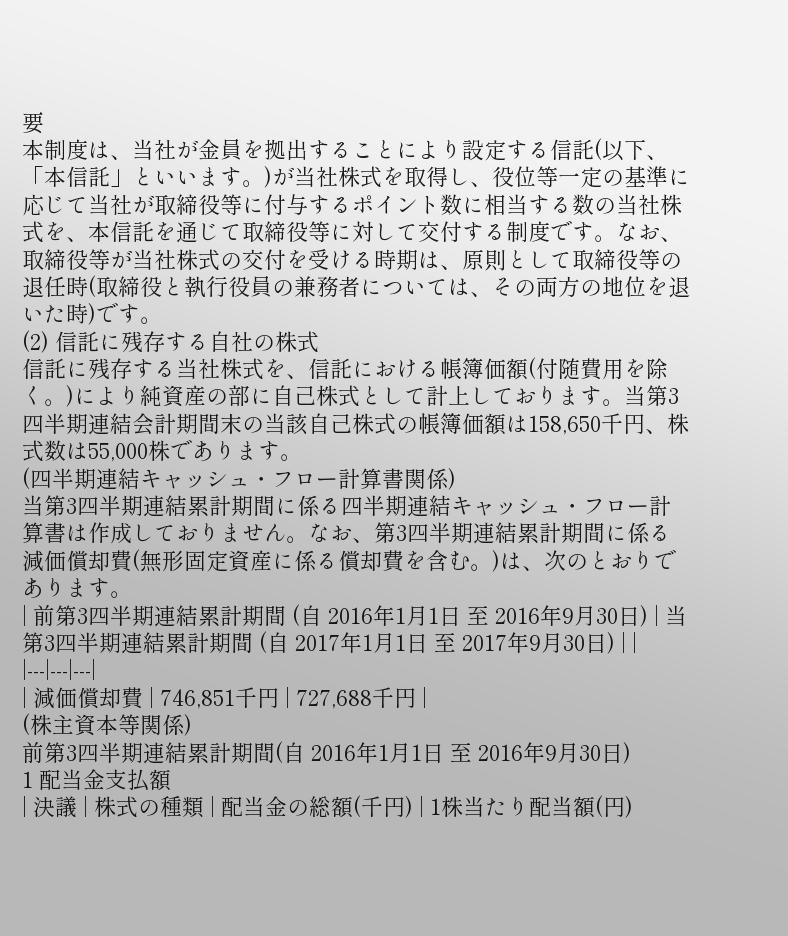要
本制度は、当社が金員を拠出することにより設定する信託(以下、「本信託」といいます。)が当社株式を取得し、役位等一定の基準に応じて当社が取締役等に付与するポイント数に相当する数の当社株式を、本信託を通じて取締役等に対して交付する制度です。なお、取締役等が当社株式の交付を受ける時期は、原則として取締役等の退任時(取締役と執行役員の兼務者については、その両方の地位を退いた時)です。
(2) 信託に残存する自社の株式
信託に残存する当社株式を、信託における帳簿価額(付随費用を除く。)により純資産の部に自己株式として計上しております。当第3四半期連結会計期間末の当該自己株式の帳簿価額は158,650千円、株式数は55,000株であります。
(四半期連結キャッシュ・フロー計算書関係)
当第3四半期連結累計期間に係る四半期連結キャッシュ・フロー計算書は作成しておりません。なお、第3四半期連結累計期間に係る減価償却費(無形固定資産に係る償却費を含む。)は、次のとおりであります。
| 前第3四半期連結累計期間 (自 2016年1月1日 至 2016年9月30日) | 当第3四半期連結累計期間 (自 2017年1月1日 至 2017年9月30日) | |
|---|---|---|
| 減価償却費 | 746,851千円 | 727,688千円 |
(株主資本等関係)
前第3四半期連結累計期間(自 2016年1月1日 至 2016年9月30日)
1 配当金支払額
| 決議 | 株式の種類 | 配当金の総額(千円) | 1株当たり配当額(円)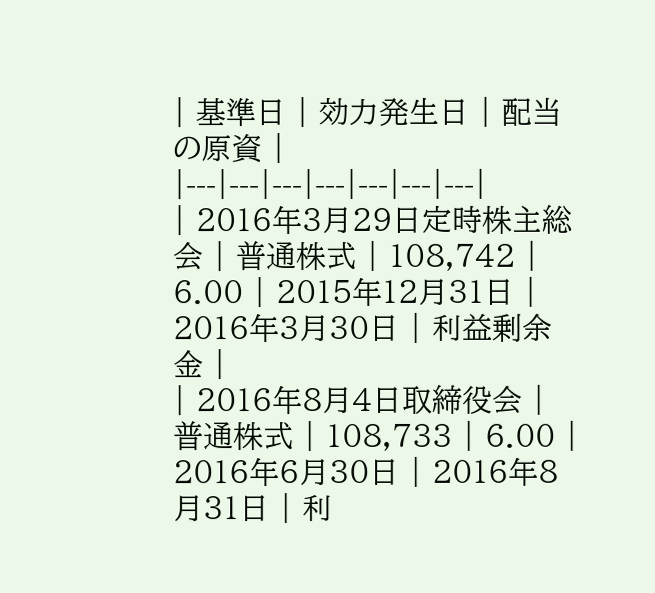| 基準日 | 効力発生日 | 配当の原資 |
|---|---|---|---|---|---|---|
| 2016年3月29日定時株主総会 | 普通株式 | 108,742 | 6.00 | 2015年12月31日 | 2016年3月30日 | 利益剰余金 |
| 2016年8月4日取締役会 | 普通株式 | 108,733 | 6.00 | 2016年6月30日 | 2016年8月31日 | 利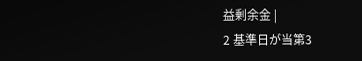益剰余金 |
2 基準日が当第3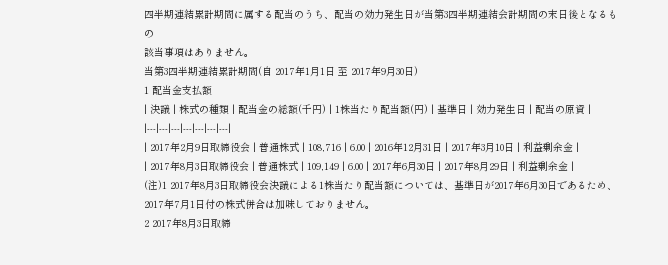四半期連結累計期間に属する配当のうち、配当の効力発生日が当第3四半期連結会計期間の末日後となるもの
該当事項はありません。
当第3四半期連結累計期間(自 2017年1月1日 至 2017年9月30日)
1 配当金支払額
| 決議 | 株式の種類 | 配当金の総額(千円) | 1株当たり配当額(円) | 基準日 | 効力発生日 | 配当の原資 |
|---|---|---|---|---|---|---|
| 2017年2月9日取締役会 | 普通株式 | 108,716 | 6.00 | 2016年12月31日 | 2017年3月10日 | 利益剰余金 |
| 2017年8月3日取締役会 | 普通株式 | 109,149 | 6.00 | 2017年6月30日 | 2017年8月29日 | 利益剰余金 |
(注)1 2017年8月3日取締役会決議による1株当たり配当額については、基準日が2017年6月30日であるため、2017年7月1日付の株式併合は加味しておりません。
2 2017年8月3日取締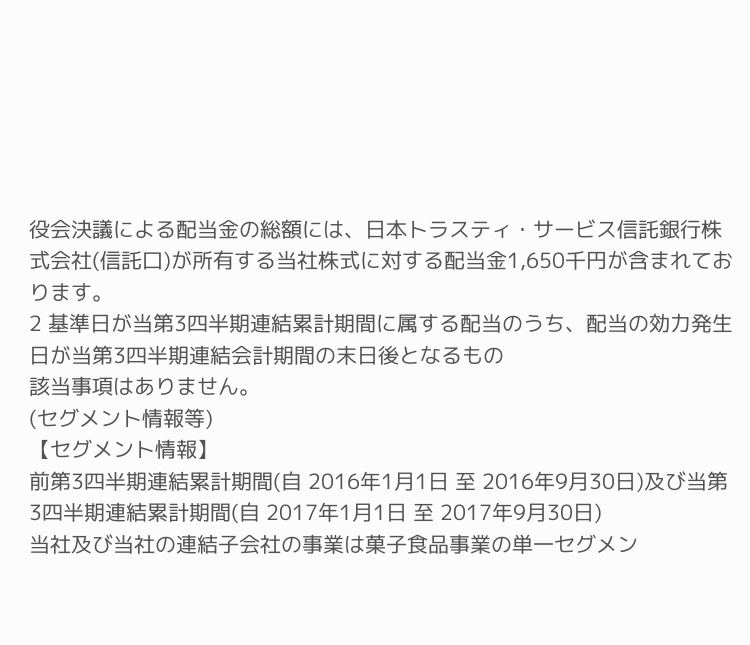役会決議による配当金の総額には、日本トラスティ・サービス信託銀行株式会社(信託口)が所有する当社株式に対する配当金1,650千円が含まれております。
2 基準日が当第3四半期連結累計期間に属する配当のうち、配当の効力発生日が当第3四半期連結会計期間の末日後となるもの
該当事項はありません。
(セグメント情報等)
【セグメント情報】
前第3四半期連結累計期間(自 2016年1月1日 至 2016年9月30日)及び当第3四半期連結累計期間(自 2017年1月1日 至 2017年9月30日)
当社及び当社の連結子会社の事業は菓子食品事業の単一セグメン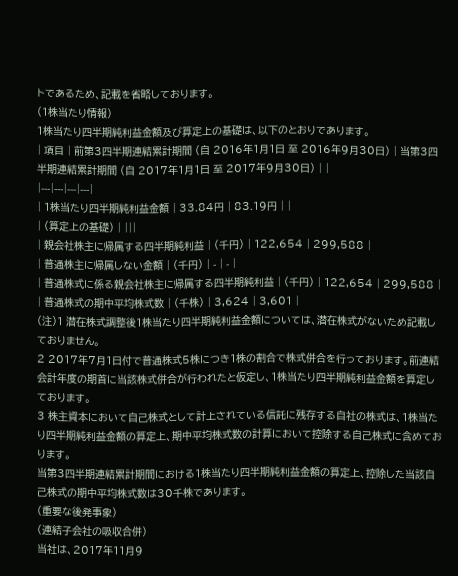トであるため、記載を省略しております。
(1株当たり情報)
1株当たり四半期純利益金額及び算定上の基礎は、以下のとおりであります。
| 項目 | 前第3四半期連結累計期間 (自 2016年1月1日 至 2016年9月30日) | 当第3四半期連結累計期間 (自 2017年1月1日 至 2017年9月30日) | |
|---|---|---|---|
| 1株当たり四半期純利益金額 | 33.84円 | 83.19円 | |
| (算定上の基礎) | |||
| 親会社株主に帰属する四半期純利益 | (千円) | 122,654 | 299,588 |
| 普通株主に帰属しない金額 | (千円) | - | - |
| 普通株式に係る親会社株主に帰属する四半期純利益 | (千円) | 122,654 | 299,588 |
| 普通株式の期中平均株式数 | (千株) | 3,624 | 3,601 |
(注)1 潜在株式調整後1株当たり四半期純利益金額については、潜在株式がないため記載しておりません。
2 2017年7月1日付で普通株式5株につき1株の割合で株式併合を行っております。前連結会計年度の期首に当該株式併合が行われたと仮定し、1株当たり四半期純利益金額を算定しております。
3 株主資本において自己株式として計上されている信託に残存する自社の株式は、1株当たり四半期純利益金額の算定上、期中平均株式数の計算において控除する自己株式に含めております。
当第3四半期連結累計期間における1株当たり四半期純利益金額の算定上、控除した当該自己株式の期中平均株式数は30千株であります。
(重要な後発事象)
(連結子会社の吸収合併)
当社は、2017年11月9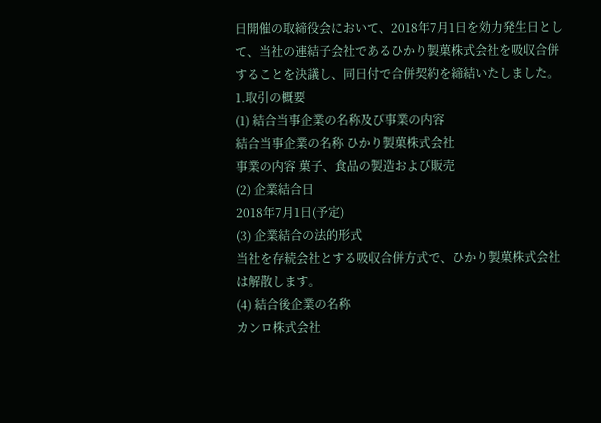日開催の取締役会において、2018年7月1日を効力発生日として、当社の連結子会社であるひかり製菓株式会社を吸収合併することを決議し、同日付で合併契約を締結いたしました。
1.取引の概要
(1) 結合当事企業の名称及び事業の内容
結合当事企業の名称 ひかり製菓株式会社
事業の内容 菓子、食品の製造および販売
(2) 企業結合日
2018年7月1日(予定)
(3) 企業結合の法的形式
当社を存続会社とする吸収合併方式で、ひかり製菓株式会社は解散します。
(4) 結合後企業の名称
カンロ株式会社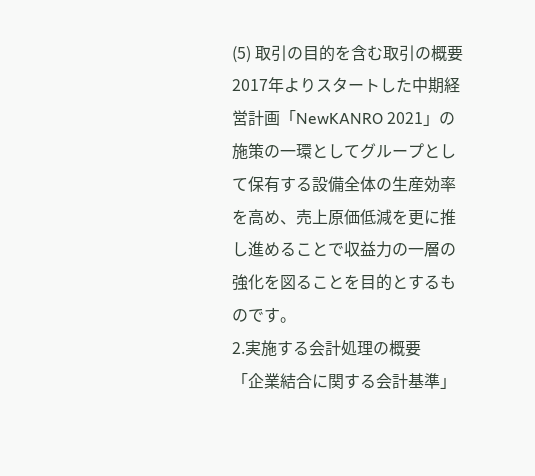(5) 取引の目的を含む取引の概要
2017年よりスタートした中期経営計画「NewKANRO 2021」の施策の一環としてグループとして保有する設備全体の生産効率を高め、売上原価低減を更に推し進めることで収益力の一層の強化を図ることを目的とするものです。
2.実施する会計処理の概要
「企業結合に関する会計基準」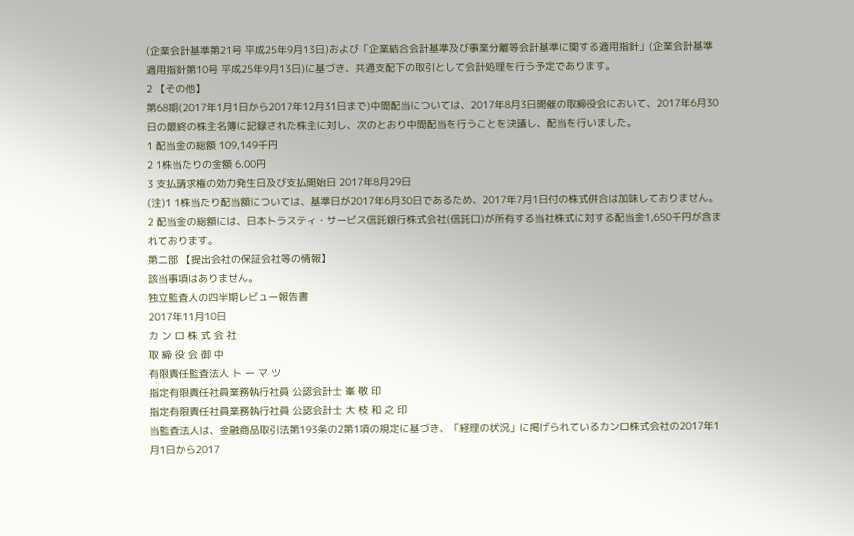(企業会計基準第21号 平成25年9月13日)および「企業結合会計基準及び事業分離等会計基準に関する適用指針」(企業会計基準適用指針第10号 平成25年9月13日)に基づき、共通支配下の取引として会計処理を行う予定であります。
2 【その他】
第68期(2017年1月1日から2017年12月31日まで)中間配当については、2017年8月3日開催の取締役会において、2017年6月30日の最終の株主名簿に記録された株主に対し、次のとおり中間配当を行うことを決議し、配当を行いました。
1 配当金の総額 109,149千円
2 1株当たりの金額 6.00円
3 支払請求権の効力発生日及び支払開始日 2017年8月29日
(注)1 1株当たり配当額については、基準日が2017年6月30日であるため、2017年7月1日付の株式併合は加味しておりません。
2 配当金の総額には、日本トラスティ・サービス信託銀行株式会社(信託口)が所有する当社株式に対する配当金1,650千円が含まれております。
第二部 【提出会社の保証会社等の情報】
該当事項はありません。
独立監査人の四半期レビュー報告書
2017年11月10日
カ ン ロ 株 式 会 社
取 締 役 会 御 中
有限責任監査法人 ト ー マ ツ
指定有限責任社員業務執行社員 公認会計士 峯 敬 印
指定有限責任社員業務執行社員 公認会計士 大 枝 和 之 印
当監査法人は、金融商品取引法第193条の2第1項の規定に基づき、「経理の状況」に掲げられているカンロ株式会社の2017年1月1日から2017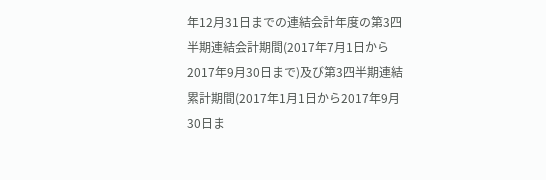年12月31日までの連結会計年度の第3四半期連結会計期間(2017年7月1日から2017年9月30日まで)及び第3四半期連結累計期間(2017年1月1日から2017年9月30日ま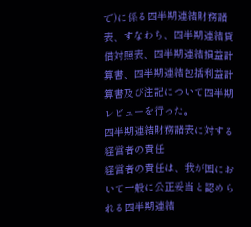で)に係る四半期連結財務諸表、すなわち、四半期連結貸借対照表、四半期連結損益計算書、四半期連結包括利益計算書及び注記について四半期レビューを行った。
四半期連結財務諸表に対する経営者の責任
経営者の責任は、我が国において一般に公正妥当と認められる四半期連結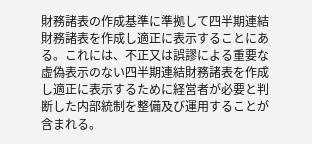財務諸表の作成基準に準拠して四半期連結財務諸表を作成し適正に表示することにある。これには、不正又は誤謬による重要な虚偽表示のない四半期連結財務諸表を作成し適正に表示するために経営者が必要と判断した内部統制を整備及び運用することが含まれる。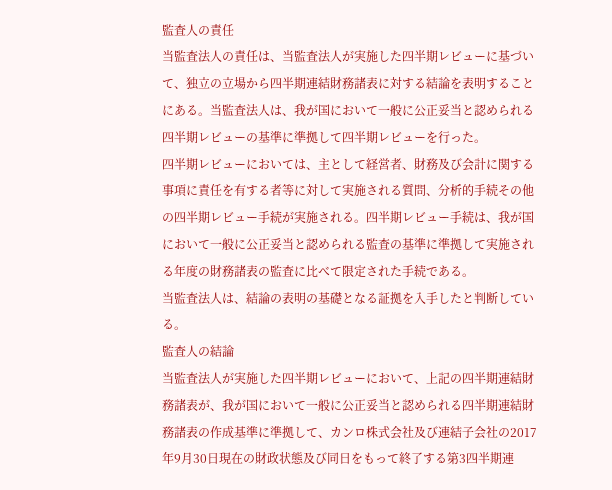監査人の責任
当監査法人の責任は、当監査法人が実施した四半期レビューに基づいて、独立の立場から四半期連結財務諸表に対する結論を表明することにある。当監査法人は、我が国において一般に公正妥当と認められる四半期レビューの基準に準拠して四半期レビューを行った。
四半期レビューにおいては、主として経営者、財務及び会計に関する事項に責任を有する者等に対して実施される質問、分析的手続その他の四半期レビュー手続が実施される。四半期レビュー手続は、我が国において一般に公正妥当と認められる監査の基準に準拠して実施される年度の財務諸表の監査に比べて限定された手続である。
当監査法人は、結論の表明の基礎となる証拠を入手したと判断している。
監査人の結論
当監査法人が実施した四半期レビューにおいて、上記の四半期連結財務諸表が、我が国において一般に公正妥当と認められる四半期連結財務諸表の作成基準に準拠して、カンロ株式会社及び連結子会社の2017年9月30日現在の財政状態及び同日をもって終了する第3四半期連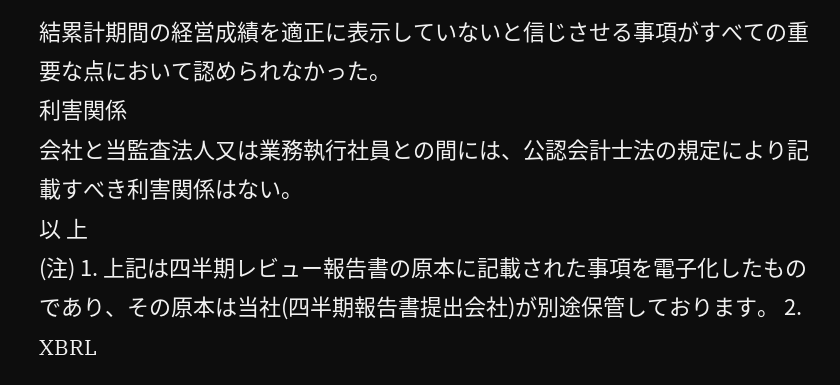結累計期間の経営成績を適正に表示していないと信じさせる事項がすべての重要な点において認められなかった。
利害関係
会社と当監査法人又は業務執行社員との間には、公認会計士法の規定により記載すべき利害関係はない。
以 上
(注) 1. 上記は四半期レビュー報告書の原本に記載された事項を電子化したものであり、その原本は当社(四半期報告書提出会社)が別途保管しております。 2. XBRL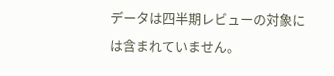データは四半期レビューの対象には含まれていません。